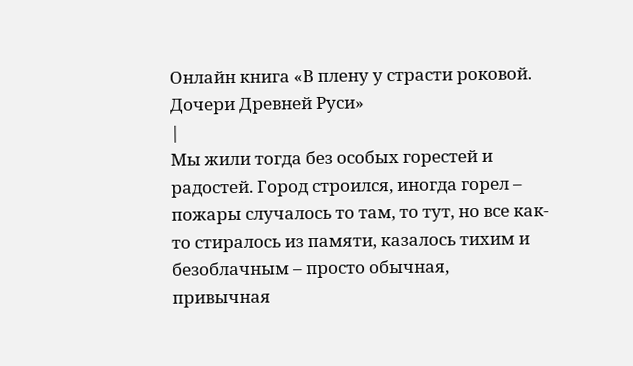Онлайн книга «В плену у страсти роковой. Дочери Древней Руси»
|
Мы жили тогда без особых горестей и радостей. Город строился, иногда горел – пожары случалось то там, то тут, но все как-то стиралось из памяти, казалось тихим и безоблачным – просто обычная, привычная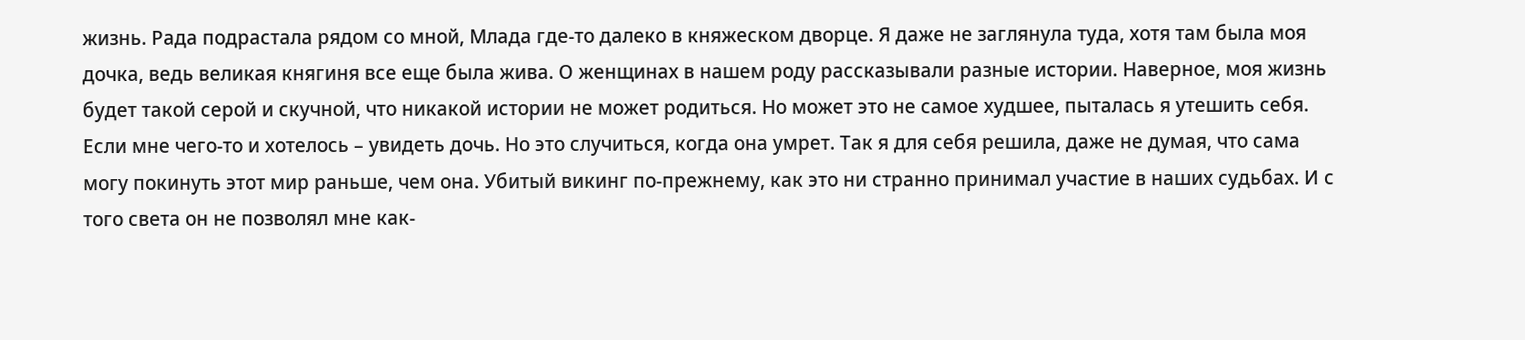жизнь. Рада подрастала рядом со мной, Млада где-то далеко в княжеском дворце. Я даже не заглянула туда, хотя там была моя дочка, ведь великая княгиня все еще была жива. О женщинах в нашем роду рассказывали разные истории. Наверное, моя жизнь будет такой серой и скучной, что никакой истории не может родиться. Но может это не самое худшее, пыталась я утешить себя. Если мне чего-то и хотелось – увидеть дочь. Но это случиться, когда она умрет. Так я для себя решила, даже не думая, что сама могу покинуть этот мир раньше, чем она. Убитый викинг по-прежнему, как это ни странно принимал участие в наших судьбах. И с того света он не позволял мне как-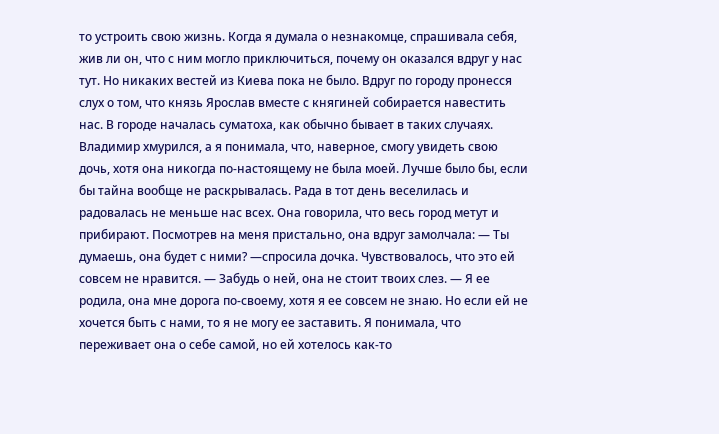то устроить свою жизнь. Когда я думала о незнакомце, спрашивала себя, жив ли он, что с ним могло приключиться, почему он оказался вдруг у нас тут. Но никаких вестей из Киева пока не было. Вдруг по городу пронесся слух о том, что князь Ярослав вместе с княгиней собирается навестить нас. В городе началась суматоха, как обычно бывает в таких случаях. Владимир хмурился, а я понимала, что, наверное, смогу увидеть свою дочь, хотя она никогда по-настоящему не была моей. Лучше было бы, если бы тайна вообще не раскрывалась. Рада в тот день веселилась и радовалась не меньше нас всех. Она говорила, что весь город метут и прибирают. Посмотрев на меня пристально, она вдруг замолчала: — Ты думаешь, она будет с ними? —спросила дочка. Чувствовалось, что это ей совсем не нравится. — Забудь о ней, она не стоит твоих слез. — Я ее родила, она мне дорога по-своему, хотя я ее совсем не знаю. Но если ей не хочется быть с нами, то я не могу ее заставить. Я понимала, что переживает она о себе самой, но ей хотелось как-то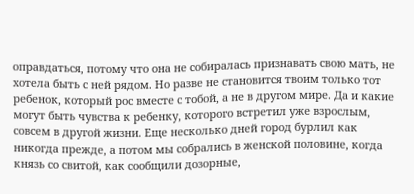оправдаться, потому что она не собиралась признавать свою мать, не хотела быть с ней рядом. Но разве не становится твоим только тот ребенок, который рос вместе с тобой, а не в другом мире. Да и какие могут быть чувства к ребенку, которого встретил уже взрослым, совсем в другой жизни. Еще несколько дней город бурлил как никогда прежде, а потом мы собрались в женской половине, когда князь со свитой, как сообщили дозорные,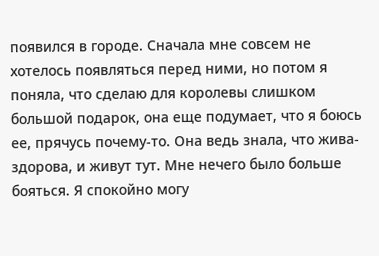появился в городе. Сначала мне совсем не хотелось появляться перед ними, но потом я поняла, что сделаю для королевы слишком большой подарок, она еще подумает, что я боюсь ее, прячусь почему-то. Она ведь знала, что жива- здорова, и живут тут. Мне нечего было больше бояться. Я спокойно могу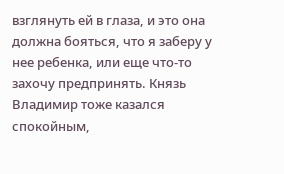взглянуть ей в глаза, и это она должна бояться, что я заберу у нее ребенка, или еще что-то захочу предпринять. Князь Владимир тоже казался спокойным,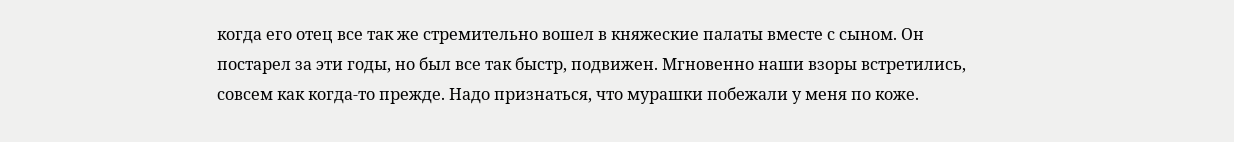когда его отец все так же стремительно вошел в княжеские палаты вместе с сыном. Он постарел за эти годы, но был все так быстр, подвижен. Мгновенно наши взоры встретились, совсем как когда-то прежде. Надо признаться, что мурашки побежали у меня по коже.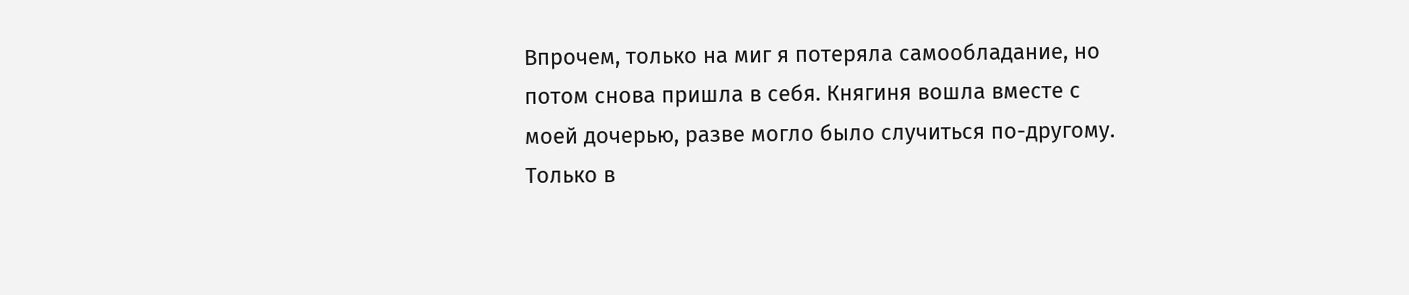Впрочем, только на миг я потеряла самообладание, но потом снова пришла в себя. Княгиня вошла вместе с моей дочерью, разве могло было случиться по-другому. Только в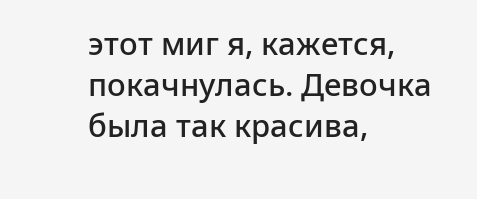этот миг я, кажется, покачнулась. Девочка была так красива,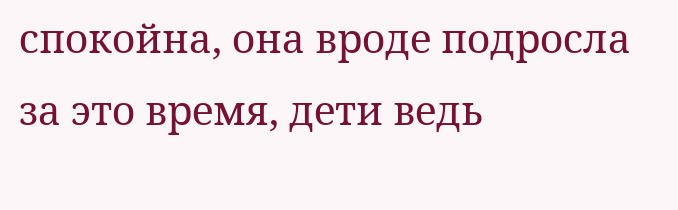спокойна, она вроде подросла за это время, дети ведь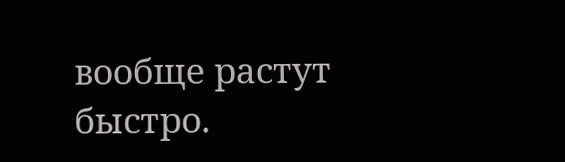вообще растут быстро.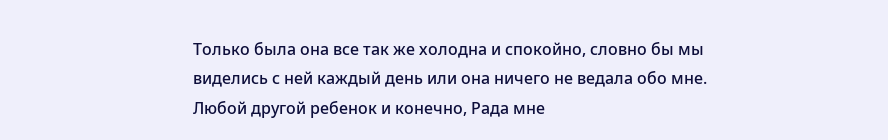Только была она все так же холодна и спокойно, словно бы мы виделись с ней каждый день или она ничего не ведала обо мне. Любой другой ребенок и конечно, Рада мне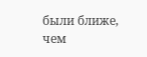были ближе, чем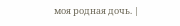моя родная дочь. |